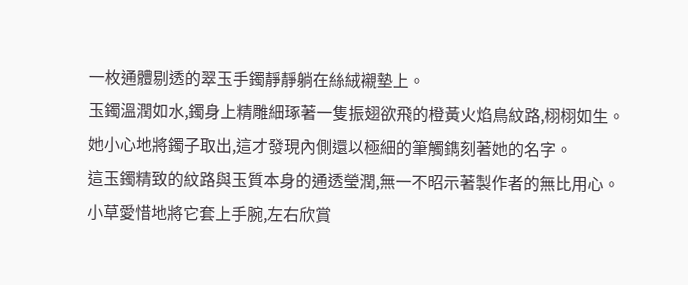一枚通體剔透的翠玉手鐲靜靜躺在絲絨襯墊上。
玉鐲溫潤如水,鐲身上精雕細琢著一隻振翅欲飛的橙黃火焰鳥紋路,栩栩如生。
她小心地將鐲子取出,這才發現內側還以極細的筆觸鐫刻著她的名字。
這玉鐲精致的紋路與玉質本身的通透瑩潤,無一不昭示著製作者的無比用心。
小草愛惜地將它套上手腕,左右欣賞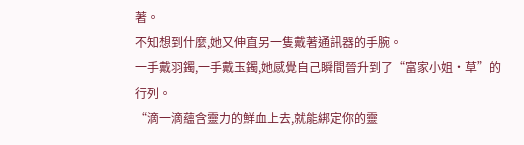著。
不知想到什麼,她又伸直另一隻戴著通訊器的手腕。
一手戴羽鐲,一手戴玉鐲,她感覺自己瞬間晉升到了“富家小姐·草”的行列。
“滴一滴蘊含靈力的鮮血上去,就能綁定你的靈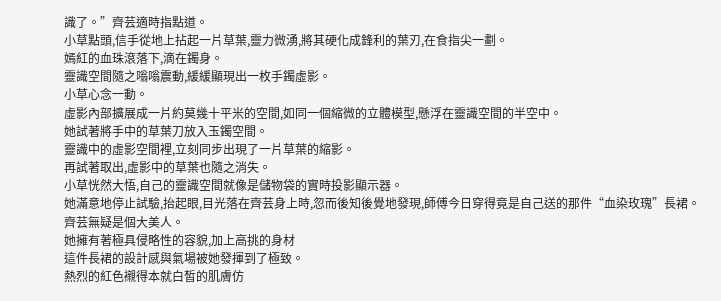識了。”齊芸適時指點道。
小草點頭,信手從地上拈起一片草葉,靈力微湧,將其硬化成鋒利的葉刃,在食指尖一劃。
嫣紅的血珠滾落下,滴在鐲身。
靈識空間隨之嗡嗡震動,緩緩顯現出一枚手鐲虛影。
小草心念一動。
虛影內部擴展成一片約莫幾十平米的空間,如同一個縮微的立體模型,懸浮在靈識空間的半空中。
她試著將手中的草葉刀放入玉鐲空間。
靈識中的虛影空間裡,立刻同步出現了一片草葉的縮影。
再試著取出,虛影中的草葉也隨之消失。
小草恍然大悟,自己的靈識空間就像是儲物袋的實時投影顯示器。
她滿意地停止試驗,抬起眼,目光落在齊芸身上時,忽而後知後覺地發現,師傅今日穿得竟是自己送的那件“血染玫瑰”長裙。
齊芸無疑是個大美人。
她擁有著極具侵略性的容貌,加上高挑的身材
這件長裙的設計感與氣場被她發揮到了極致。
熱烈的紅色襯得本就白皙的肌膚仿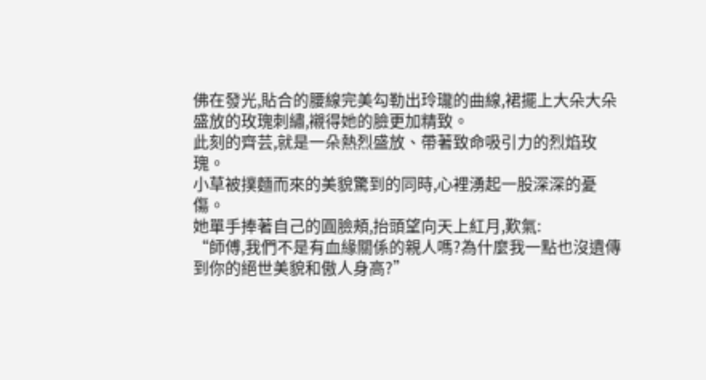佛在發光,貼合的腰線完美勾勒出玲瓏的曲線,裙擺上大朵大朵盛放的玫瑰刺繡,襯得她的臉更加精致。
此刻的齊芸,就是一朵熱烈盛放、帶著致命吸引力的烈焰玫瑰。
小草被撲麵而來的美貌驚到的同時,心裡湧起一股深深的憂傷。
她單手捧著自己的圓臉頰,抬頭望向天上紅月,歎氣:
“師傅,我們不是有血緣關係的親人嗎?為什麼我一點也沒遺傳到你的絕世美貌和傲人身高?”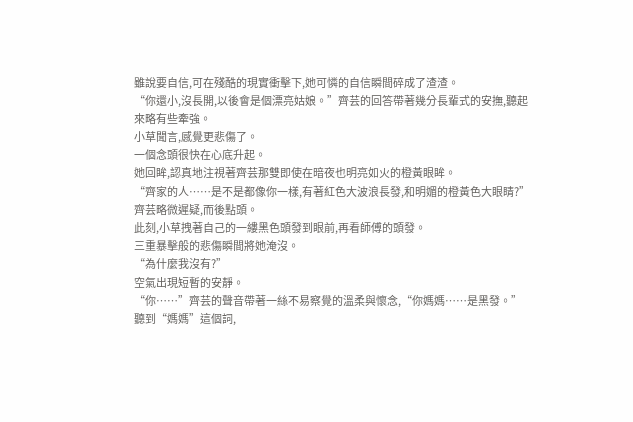雖說要自信,可在殘酷的現實衝擊下,她可憐的自信瞬間碎成了渣渣。
“你還小,沒長開,以後會是個漂亮姑娘。”齊芸的回答帶著幾分長輩式的安撫,聽起來略有些牽強。
小草聞言,感覺更悲傷了。
一個念頭很快在心底升起。
她回眸,認真地注視著齊芸那雙即使在暗夜也明亮如火的橙黃眼眸。
“齊家的人……是不是都像你一樣,有著紅色大波浪長發,和明媚的橙黃色大眼睛?”
齊芸略微遲疑,而後點頭。
此刻,小草拽著自己的一縷黑色頭發到眼前,再看師傅的頭發。
三重暴擊般的悲傷瞬間將她淹沒。
“為什麼我沒有?”
空氣出現短暫的安靜。
“你……”齊芸的聲音帶著一絲不易察覺的溫柔與懷念,“你媽媽……是黑發。”
聽到“媽媽”這個詞,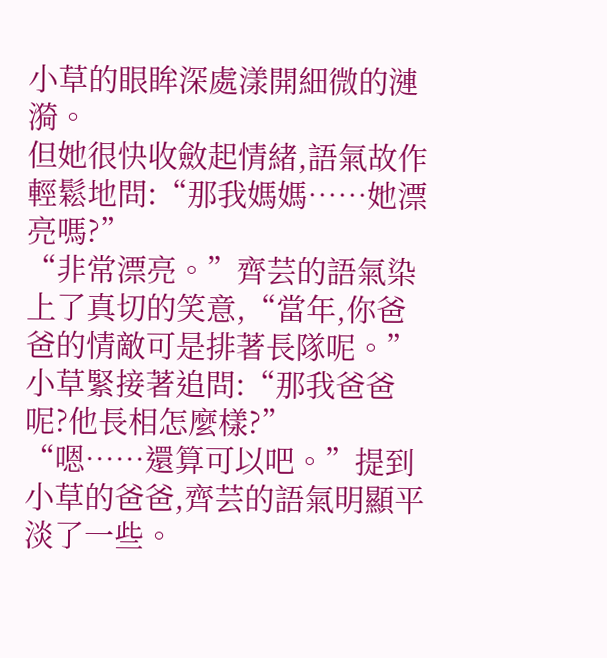小草的眼眸深處漾開細微的漣漪。
但她很快收斂起情緒,語氣故作輕鬆地問:“那我媽媽……她漂亮嗎?”
“非常漂亮。”齊芸的語氣染上了真切的笑意,“當年,你爸爸的情敵可是排著長隊呢。”
小草緊接著追問:“那我爸爸呢?他長相怎麼樣?”
“嗯……還算可以吧。”提到小草的爸爸,齊芸的語氣明顯平淡了一些。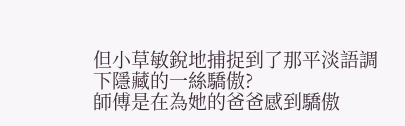但小草敏銳地捕捉到了那平淡語調下隱藏的一絲驕傲?
師傅是在為她的爸爸感到驕傲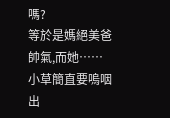嗎?
等於是媽絕美爸帥氣,而她……
小草簡直要嗚咽出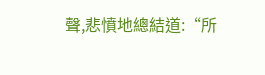聲,悲憤地總結道:“所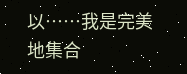以……我是完美地集合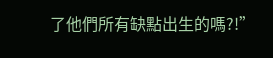了他們所有缺點出生的嗎?!”